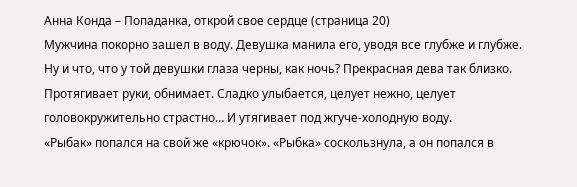Анна Конда – Попаданка, открой свое сердце (страница 20)
Мужчина покорно зашел в воду. Девушка манила его, уводя все глубже и глубже. Ну и что, что у той девушки глаза черны, как ночь? Прекрасная дева так близко. Протягивает руки, обнимает. Сладко улыбается, целует нежно, целует головокружительно страстно… И утягивает под жгуче-холодную воду.
«Рыбак» попался на свой же «крючок». «Рыбка» соскользнула, а он попался в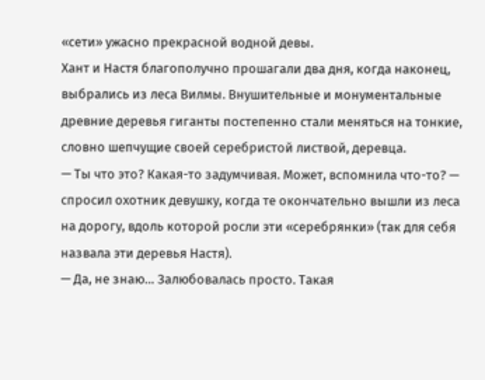«сети» ужасно прекрасной водной девы.
Хант и Настя благополучно прошагали два дня, когда наконец, выбрались из леса Вилмы. Внушительные и монументальные древние деревья гиганты постепенно стали меняться на тонкие, словно шепчущие своей серебристой листвой, деревца.
— Ты что это? Какая-то задумчивая. Может, вспомнила что-то? — спросил охотник девушку, когда те окончательно вышли из леса на дорогу, вдоль которой росли эти «серебрянки» (так для себя назвала эти деревья Настя).
— Да, не знаю… Залюбовалась просто. Такая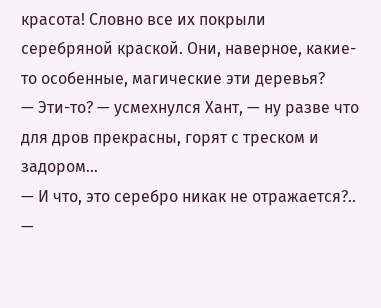красота! Словно все их покрыли серебряной краской. Они, наверное, какие-то особенные, магические эти деревья?
— Эти-то? — усмехнулся Хант, — ну разве что для дров прекрасны, горят с треском и задором…
— И что, это серебро никак не отражается?.. —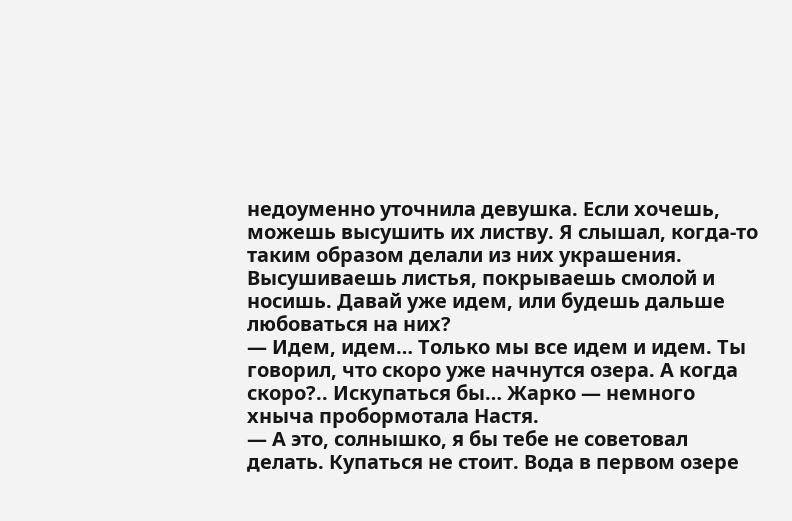недоуменно уточнила девушка. Если хочешь, можешь высушить их листву. Я слышал, когда-то таким образом делали из них украшения. Высушиваешь листья, покрываешь смолой и носишь. Давай уже идем, или будешь дальше любоваться на них?
— Идем, идем… Только мы все идем и идем. Ты говорил, что скоро уже начнутся озера. А когда скоро?.. Искупаться бы… Жарко — немного хныча пробормотала Настя.
— А это, солнышко, я бы тебе не советовал делать. Купаться не стоит. Вода в первом озере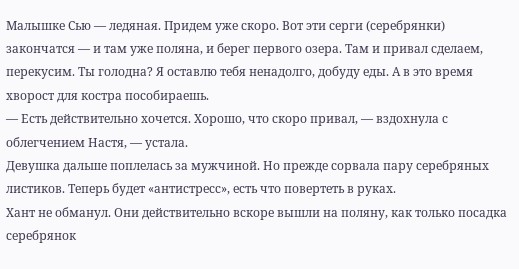Малышке Сью — ледяная. Придем уже скоро. Вот эти серги (серебрянки) закончатся — и там уже поляна, и берег первого озера. Там и привал сделаем, перекусим. Ты голодна? Я оставлю тебя ненадолго, добуду еды. А в это время хворост для костра пособираешь.
— Есть действительно хочется. Хорошо, что скоро привал, — вздохнула с облегчением Настя, — устала.
Девушка дальше поплелась за мужчиной. Но прежде сорвала пару серебряных листиков. Теперь будет «антистресс», есть что повертеть в руках.
Хант не обманул. Они действительно вскоре вышли на поляну, как только посадка серебрянок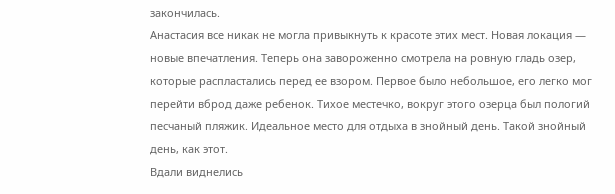закончилась.
Анастасия все никак не могла привыкнуть к красоте этих мест. Новая локация — новые впечатления. Теперь она завороженно смотрела на ровную гладь озер, которые распластались перед ее взором. Первое было небольшое, его легко мог перейти вброд даже ребенок. Тихое местечко, вокруг этого озерца был пологий песчаный пляжик. Идеальное место для отдыха в знойный день. Такой знойный день, как этот.
Вдали виднелись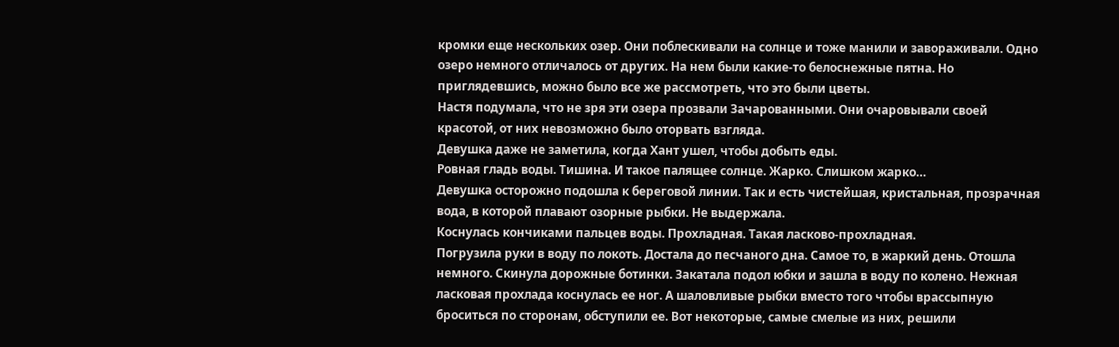кромки еще нескольких озер. Они поблескивали на солнце и тоже манили и завораживали. Одно озеро немного отличалось от других. На нем были какие-то белоснежные пятна. Но приглядевшись, можно было все же рассмотреть, что это были цветы.
Настя подумала, что не зря эти озера прозвали Зачарованными. Они очаровывали своей красотой, от них невозможно было оторвать взгляда.
Девушка даже не заметила, когда Хант ушел, чтобы добыть еды.
Ровная гладь воды. Тишина. И такое палящее солнце. Жарко. Слишком жарко…
Девушка осторожно подошла к береговой линии. Так и есть чистейшая, кристальная, прозрачная вода, в которой плавают озорные рыбки. Не выдержала.
Коснулась кончиками пальцев воды. Прохладная. Такая ласково-прохладная.
Погрузила руки в воду по локоть. Достала до песчаного дна. Самое то, в жаркий день. Отошла немного. Скинула дорожные ботинки. Закатала подол юбки и зашла в воду по колено. Нежная ласковая прохлада коснулась ее ног. А шаловливые рыбки вместо того чтобы врассыпную броситься по сторонам, обступили ее. Вот некоторые, самые смелые из них, решили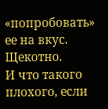«попробовать» ее на вкус. Щекотно.
И что такого плохого, если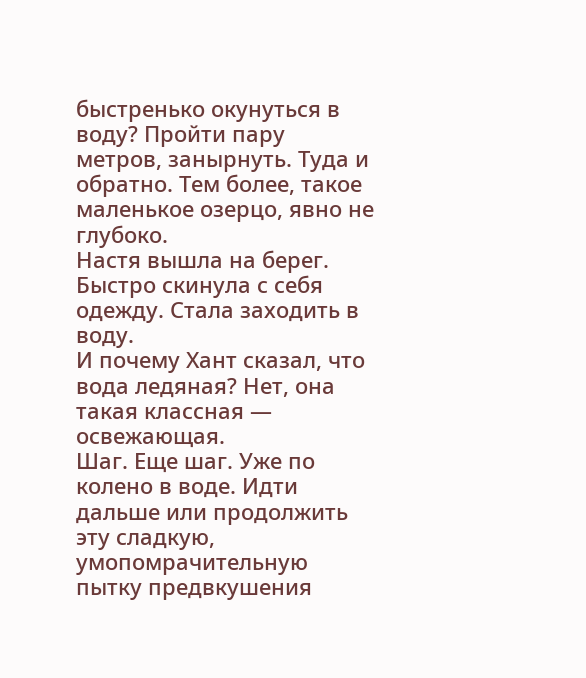быстренько окунуться в воду? Пройти пару метров, занырнуть. Туда и обратно. Тем более, такое маленькое озерцо, явно не глубоко.
Настя вышла на берег. Быстро скинула с себя одежду. Стала заходить в воду.
И почему Хант сказал, что вода ледяная? Нет, она такая классная — освежающая.
Шаг. Еще шаг. Уже по колено в воде. Идти дальше или продолжить эту сладкую, умопомрачительную пытку предвкушения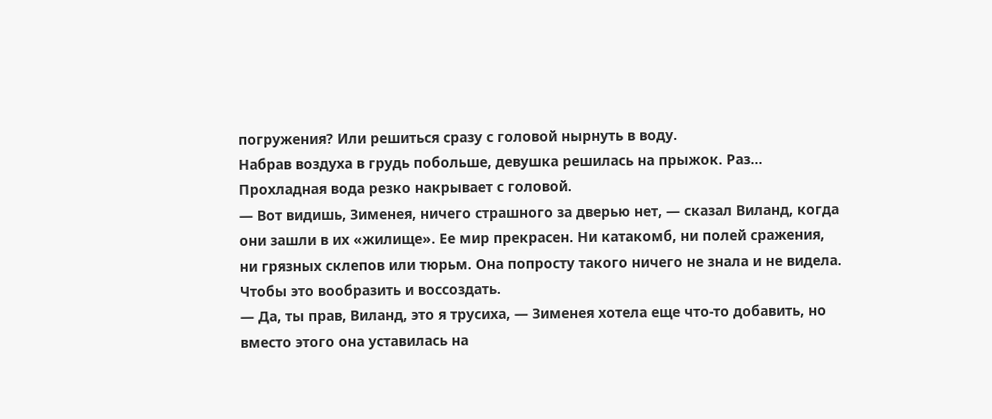погружения? Или решиться сразу с головой нырнуть в воду.
Набрав воздуха в грудь побольше, девушка решилась на прыжок. Раз… Прохладная вода резко накрывает с головой.
— Вот видишь, Зименея, ничего страшного за дверью нет, — сказал Виланд, когда они зашли в их «жилище». Ее мир прекрасен. Ни катакомб, ни полей сражения, ни грязных склепов или тюрьм. Она попросту такого ничего не знала и не видела. Чтобы это вообразить и воссоздать.
— Да, ты прав, Виланд, это я трусиха, — Зименея хотела еще что-то добавить, но вместо этого она уставилась на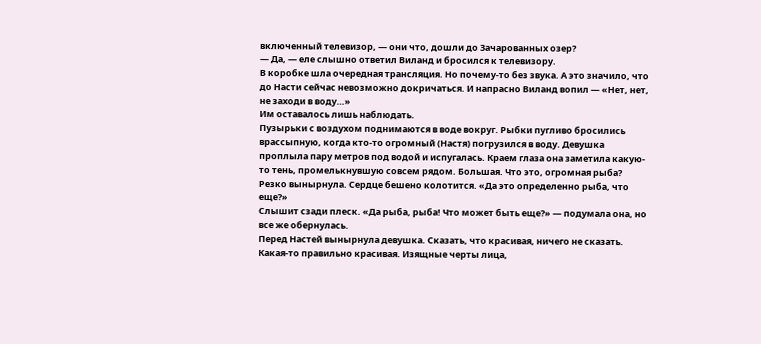включенный телевизор, — они что, дошли до Зачарованных озер?
— Да, — еле слышно ответил Виланд и бросился к телевизору.
В коробке шла очередная трансляция. Но почему-то без звука. А это значило, что до Насти сейчас невозможно докричаться. И напрасно Виланд вопил — «Нет, нет, не заходи в воду…»
Им оставалось лишь наблюдать.
Пузырьки с воздухом поднимаются в воде вокруг. Рыбки пугливо бросились врассыпную, когда кто-то огромный (Настя) погрузился в воду. Девушка проплыла пару метров под водой и испугалась. Краем глаза она заметила какую-то тень, промелькнувшую совсем рядом. Большая. Что это, огромная рыба?
Резко вынырнула. Сердце бешено колотится. «Да это определенно рыба, что еще?»
Слышит сзади плеск. «Да рыба, рыба! Что может быть еще?» — подумала она, но все же обернулась.
Перед Настей вынырнула девушка. Сказать, что красивая, ничего не сказать. Какая-то правильно красивая. Изящные черты лица,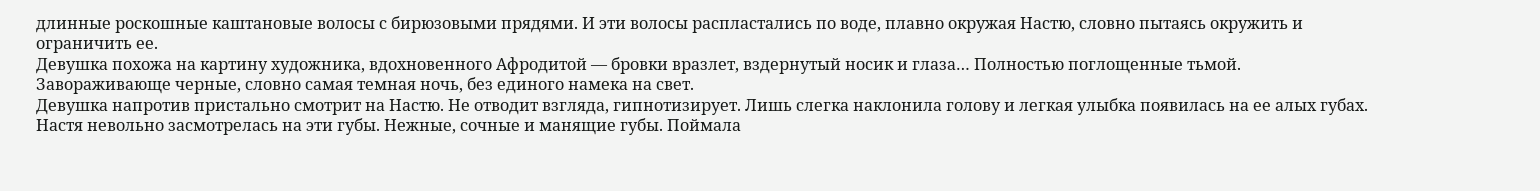длинные роскошные каштановые волосы с бирюзовыми прядями. И эти волосы распластались по воде, плавно окружая Настю, словно пытаясь окружить и ограничить ее.
Девушка похожа на картину художника, вдохновенного Афродитой — бровки вразлет, вздернутый носик и глаза… Полностью поглощенные тьмой. Завораживающе черные, словно самая темная ночь, без единого намека на свет.
Девушка напротив пристально смотрит на Настю. Не отводит взгляда, гипнотизирует. Лишь слегка наклонила голову и легкая улыбка появилась на ее алых губах.
Настя невольно засмотрелась на эти губы. Нежные, сочные и манящие губы. Поймала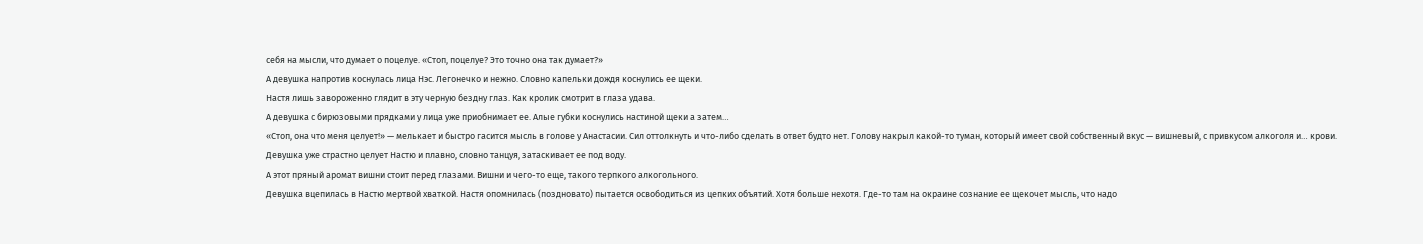себя на мысли, что думает о поцелуе. «Стоп, поцелуе? Это точно она так думает?»
А девушка напротив коснулась лица Нэс. Легонечко и нежно. Словно капельки дождя коснулись ее щеки.
Настя лишь завороженно глядит в эту черную бездну глаз. Как кролик смотрит в глаза удава.
А девушка с бирюзовыми прядками у лица уже приобнимает ее. Алые губки коснулись настиной щеки а затем…
«Стоп, она что меня целует!» — мелькает и быстро гасится мысль в голове у Анастасии. Сил оттолкнуть и что-либо сделать в ответ будто нет. Голову накрыл какой-то туман, который имеет свой собственный вкус — вишневый, с привкусом алкоголя и… крови.
Девушка уже страстно целует Настю и плавно, словно танцуя, затаскивает ее под воду.
А этот пряный аромат вишни стоит перед глазами. Вишни и чего-то еще, такого терпкого алкогольного.
Девушка вцепилась в Настю мертвой хваткой. Настя опомнилась (поздновато) пытается освободиться из цепких объятий. Хотя больше нехотя. Где-то там на окраине сознание ее щекочет мысль, что надо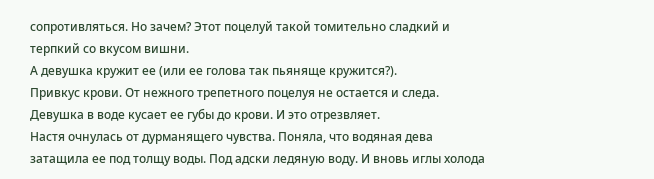сопротивляться. Но зачем? Этот поцелуй такой томительно сладкий и терпкий со вкусом вишни.
А девушка кружит ее (или ее голова так пьяняще кружится?).
Привкус крови. От нежного трепетного поцелуя не остается и следа. Девушка в воде кусает ее губы до крови. И это отрезвляет.
Настя очнулась от дурманящего чувства. Поняла, что водяная дева затащила ее под толщу воды. Под адски ледяную воду. И вновь иглы холода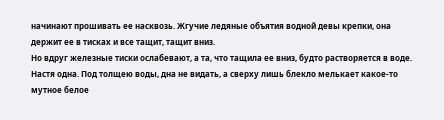начинают прошивать ее насквозь. Жгучие ледяные объятия водной девы крепки, она держит ее в тисках и все тащит, тащит вниз.
Но вдруг железные тиски ослабевают, а та, что тащила ее вниз, будто растворяется в воде. Настя одна. Под толщею воды, дна не видать, а сверху лишь блекло мелькает какое-то мутное белое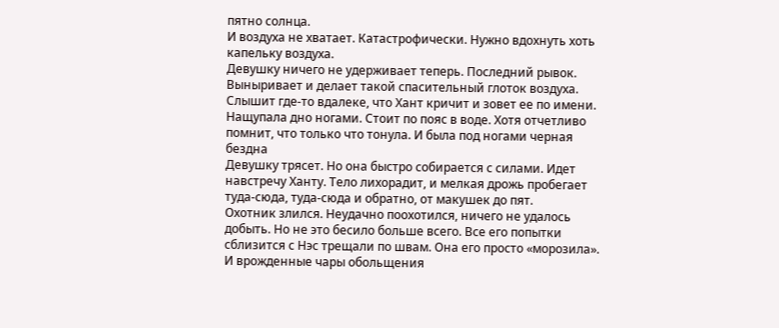пятно солнца.
И воздуха не хватает. Катастрофически. Нужно вдохнуть хоть капельку воздуха.
Девушку ничего не удерживает теперь. Последний рывок. Выныривает и делает такой спасительный глоток воздуха. Слышит где-то вдалеке, что Хант кричит и зовет ее по имени.
Нащупала дно ногами. Стоит по пояс в воде. Хотя отчетливо помнит, что только что тонула. И была под ногами черная бездна
Девушку трясет. Но она быстро собирается с силами. Идет навстречу Ханту. Тело лихорадит, и мелкая дрожь пробегает туда-сюда, туда-сюда и обратно, от макушек до пят.
Охотник злился. Неудачно поохотился, ничего не удалось добыть. Но не это бесило больше всего. Все его попытки сблизится с Нэс трещали по швам. Она его просто «морозила». И врожденные чары обольщения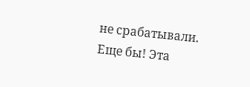не срабатывали. Еще бы! Эта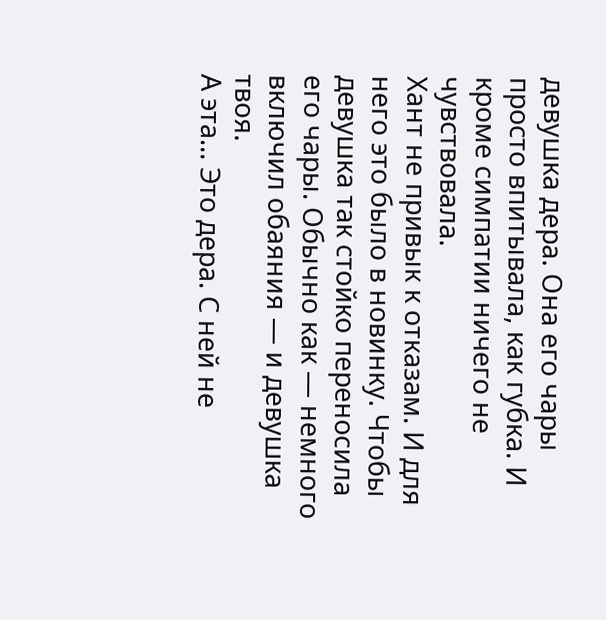девушка дера. Она его чары просто впитывала, как губка. И кроме симпатии ничего не чувствовала.
Хант не привык к отказам. И для него это было в новинку. Чтобы девушка так стойко переносила его чары. Обычно как — немного включил обаяния — и девушка твоя.
А эта… Это дера. С ней не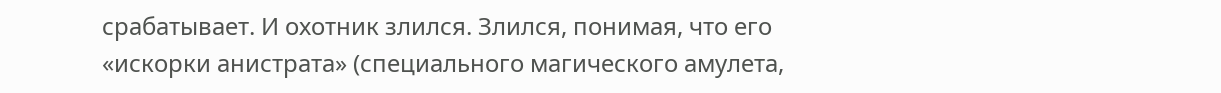срабатывает. И охотник злился. Злился, понимая, что его «искорки анистрата» (специального магического амулета,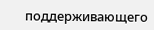поддерживающего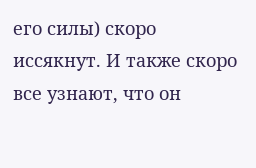его силы) скоро иссякнут. И также скоро все узнают, что он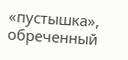«пустышка», обреченный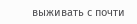выживать с почти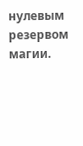нулевым резервом магии.